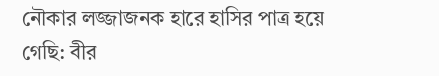নৌকার লজ্জাজনক হারে হাসির পাত্র হয়ে গেছি: বীর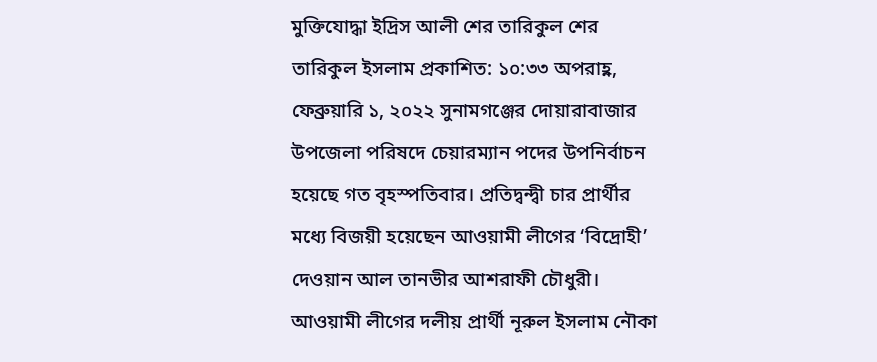মুক্তিযোদ্ধা ইদ্রিস আলী শের তারিকুল শের তারিকুল ইসলাম প্রকাশিত: ১০:৩৩ অপরাহ্ণ, ফেব্রুয়ারি ১, ২০২২ সুনামগঞ্জের দোয়ারাবাজার উপজেলা পরিষদে চেয়ারম্যান পদের উপনির্বাচন হয়েছে গত বৃহস্পতিবার। প্রতিদ্বন্দ্বী চার প্রার্থীর মধ্যে বিজয়ী হয়েছেন আওয়ামী লীগের ‘বিদ্রোহী’ দেওয়ান আল তানভীর আশরাফী চৌধুরী। আওয়ামী লীগের দলীয় প্রার্থী নূরুল ইসলাম নৌকা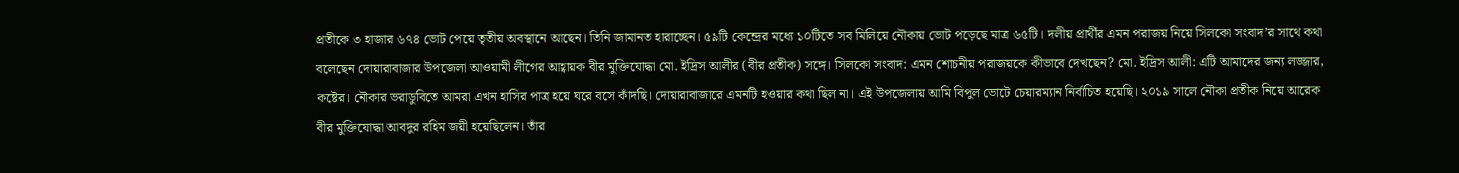প্রতীকে ৩ হাজার ৬৭৪ ভোট পেয়ে তৃতীয় অবস্থানে আছেন। তিনি জামানত হারাচ্ছেন। ৫৯টি কেন্দ্রের মধ্যে ১০টিতে সব মিলিয়ে নৌকায় ভোট পড়েছে মাত্র ৬৫টি। দলীয় প্রার্থীর এমন পরাজয় নিয়ে সিলকো সংবাদ’র সাথে কথা বলেছেন দোয়ারাবাজার উপজেলা আওয়ামী লীগের আহ্বায়ক বীর মুক্তিযোদ্ধা মো. ইদ্রিস আলীর (বীর প্রতীক) সঙ্গে। সিলকো সংবাদ: এমন শোচনীয় পরাজয়কে কীভাবে দেখছেন? মো. ইদ্রিস আলী: এটি আমাদের জন্য লজ্জার, কষ্টের। নৌকার ভরাডুবিতে আমরা এখন হাসির পাত্র হয়ে ঘরে বসে কাঁদছি। দোয়ারাবাজারে এমনটি হওয়ার কথা ছিল না। এই উপজেলায় আমি বিপুল ভোটে চেয়ারম্যান নির্বাচিত হয়েছি। ২০১৯ সালে নৌকা প্রতীক নিয়ে আরেক বীর মুক্তিযোদ্ধা আবদুর রহিম জয়ী হয়েছিলেন। তাঁর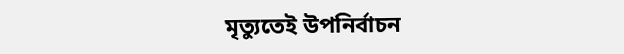মৃত্যুতেই উপনির্বাচন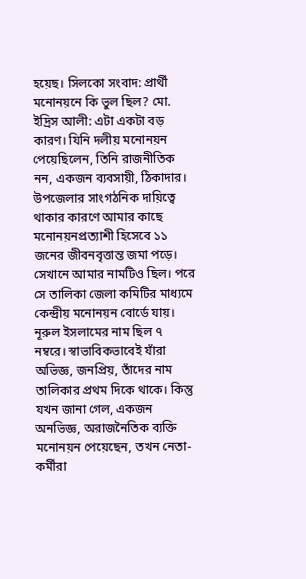হয়েছ। সিলকো সংবাদ: প্রার্থী মনোনয়নে কি ভুল ছিল? মো. ইদ্রিস আলী: এটা একটা বড় কারণ। যিনি দলীয় মনোনয়ন পেয়েছিলেন, তিনি রাজনীতিক নন, একজন ব্যবসায়ী, ঠিকাদার। উপজেলার সাংগঠনিক দায়িত্বে থাকার কারণে আমার কাছে মনোনয়নপ্রত্যাশী হিসেবে ১১ জনের জীবনবৃত্তান্ত জমা পড়ে। সেখানে আমার নামটিও ছিল। পরে সে তালিকা জেলা কমিটির মাধ্যমে কেন্দ্রীয় মনোনয়ন বোর্ডে যায়। নূরুল ইসলামের নাম ছিল ৭ নম্বরে। স্বাভাবিকভাবেই যাঁরা অভিজ্ঞ, জনপ্রিয়, তাঁদের নাম তালিকার প্রথম দিকে থাকে। কিন্তু যখন জানা গেল, একজন অনভিজ্ঞ, অরাজনৈতিক ব্যক্তি মনোনয়ন পেয়েছেন, তখন নেতা-কর্মীরা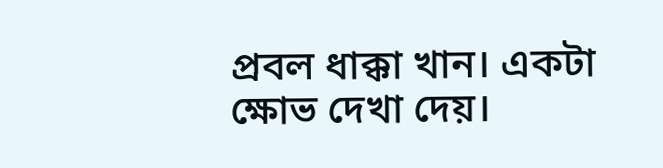প্রবল ধাক্কা খান। একটা ক্ষোভ দেখা দেয়।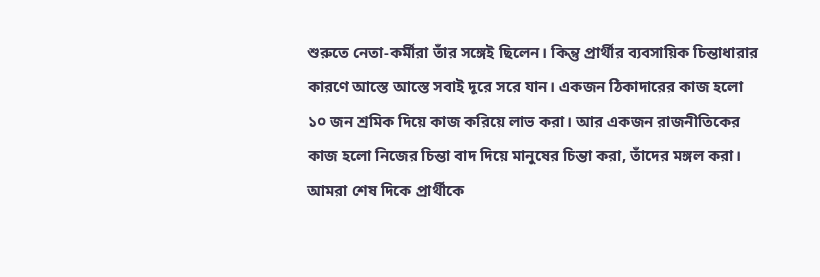শুরুতে নেতা-কর্মীরা তাঁর সঙ্গেই ছিলেন। কিন্তু প্রার্থীর ব্যবসায়িক চিন্তাধারার কারণে আস্তে আস্তে সবাই দূরে সরে যান। একজন ঠিকাদারের কাজ হলো ১০ জন শ্রমিক দিয়ে কাজ করিয়ে লাভ করা। আর একজন রাজনীতিকের কাজ হলো নিজের চিন্তা বাদ দিয়ে মানুষের চিন্তা করা, তাঁদের মঙ্গল করা। আমরা শেষ দিকে প্রার্থীকে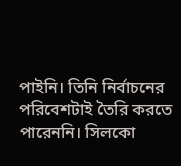পাইনি। তিনি নির্বাচনের পরিবেশটাই তৈরি করতে পারেননি। সিলকো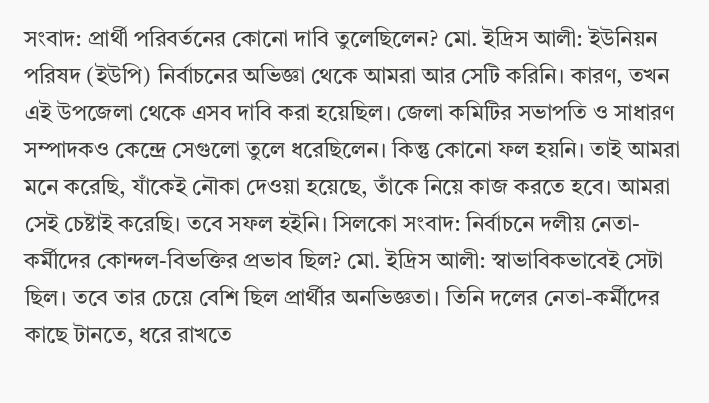সংবাদ: প্রার্থী পরিবর্তনের কোনো দাবি তুলেছিলেন? মো. ইদ্রিস আলী: ইউনিয়ন পরিষদ (ইউপি) নির্বাচনের অভিজ্ঞা থেকে আমরা আর সেটি করিনি। কারণ, তখন এই উপজেলা থেকে এসব দাবি করা হয়েছিল। জেলা কমিটির সভাপতি ও সাধারণ সম্পাদকও কেন্দ্রে সেগুলো তুলে ধরেছিলেন। কিন্তু কোনো ফল হয়নি। তাই আমরা মনে করেছি, যাঁকেই নৌকা দেওয়া হয়েছে, তাঁকে নিয়ে কাজ করতে হবে। আমরা সেই চেষ্টাই করেছি। তবে সফল হইনি। সিলকো সংবাদ: নির্বাচনে দলীয় নেতা-কর্মীদের কোন্দল-বিভক্তির প্রভাব ছিল? মো. ইদ্রিস আলী: স্বাভাবিকভাবেই সেটা ছিল। তবে তার চেয়ে বেশি ছিল প্রার্থীর অনভিজ্ঞতা। তিনি দলের নেতা-কর্মীদের কাছে টানতে, ধরে রাখতে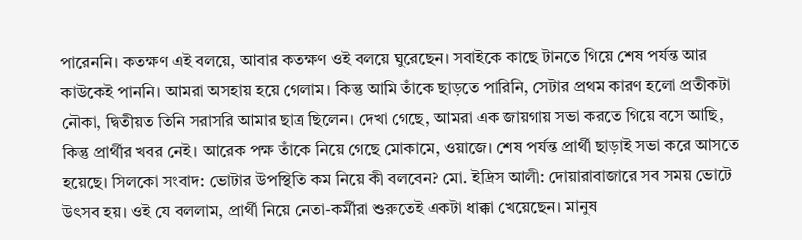পারেননি। কতক্ষণ এই বলয়ে, আবার কতক্ষণ ওই বলয়ে ঘুরেছেন। সবাইকে কাছে টানতে গিয়ে শেষ পর্যন্ত আর কাউকেই পাননি। আমরা অসহায় হয়ে গেলাম। কিন্তু আমি তাঁকে ছাড়তে পারিনি, সেটার প্রথম কারণ হলো প্রতীকটা নৌকা, দ্বিতীয়ত তিনি সরাসরি আমার ছাত্র ছিলেন। দেখা গেছে, আমরা এক জায়গায় সভা করতে গিয়ে বসে আছি, কিন্তু প্রার্থীর খবর নেই। আরেক পক্ষ তাঁকে নিয়ে গেছে মোকামে, ওয়াজে। শেষ পর্যন্ত প্রার্থী ছাড়াই সভা করে আসতে হয়েছে। সিলকো সংবাদ: ভোটার উপস্থিতি কম নিয়ে কী বলবেন? মো. ইদ্রিস আলী: দোয়ারাবাজারে সব সময় ভোটে উৎসব হয়। ওই যে বললাম, প্রার্থী নিয়ে নেতা-কর্মীরা শুরুতেই একটা ধাক্কা খেয়েছেন। মানুষ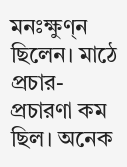মনঃক্ষুণ্ন ছিলেন। মাঠে প্রচার-প্রচারণা কম ছিল। অনেক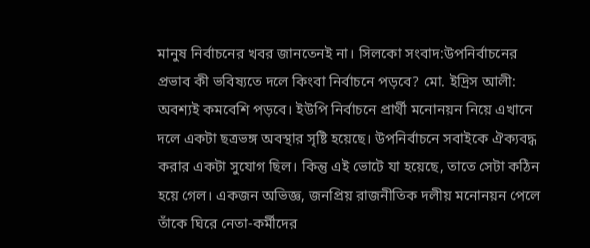মানুষ নির্বাচনের খবর জানতেনই না। সিলকো সংবাদ:উপনির্বাচনের প্রভাব কী ভবিষ্যতে দলে কিংবা নির্বাচনে পড়বে? মো. ইদ্রিস আলী: অবশ্যই কমবেশি পড়বে। ইউপি নির্বাচনে প্রার্থী মনোনয়ন নিয়ে এখানে দলে একটা ছত্রভঙ্গ অবস্থার সৃষ্টি হয়েছে। উপনির্বাচনে সবাইকে ঐক্যবদ্ধ করার একটা সুযোগ ছিল। কিন্তু এই ভোটে যা হয়েছে, তাতে সেটা কঠিন হয়ে গেল। একজন অভিজ্ঞ, জনপ্রিয় রাজনীতিক দলীয় মনোনয়ন পেলে তাঁকে ঘিরে নেতা-কর্মীদের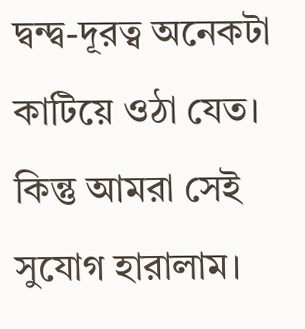দ্বন্দ্ব-দূরত্ব অনেকটা কাটিয়ে ওঠা যেত। কিন্তু আমরা সেই সুযোগ হারালাম।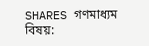SHARES গণমাধ্যম বিষয়: